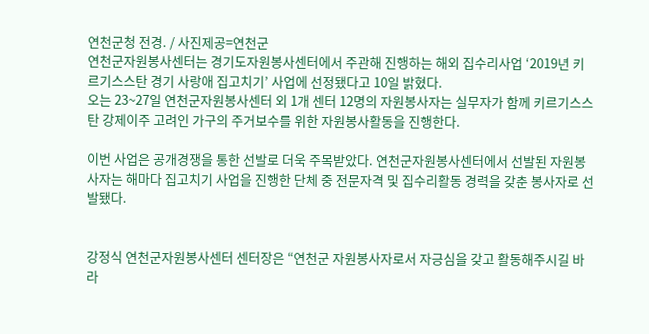연천군청 전경. / 사진제공=연천군
연천군자원봉사센터는 경기도자원봉사센터에서 주관해 진행하는 해외 집수리사업 ‘2019년 키르기스스탄 경기 사랑애 집고치기’ 사업에 선정됐다고 10일 밝혔다.
오는 23~27일 연천군자원봉사센터 외 1개 센터 12명의 자원봉사자는 실무자가 함께 키르기스스탄 강제이주 고려인 가구의 주거보수를 위한 자원봉사활동을 진행한다.

이번 사업은 공개경쟁을 통한 선발로 더욱 주목받았다. 연천군자원봉사센터에서 선발된 자원봉사자는 해마다 집고치기 사업을 진행한 단체 중 전문자격 및 집수리활동 경력을 갖춘 봉사자로 선발됐다.


강정식 연천군자원봉사센터 센터장은 “연천군 자원봉사자로서 자긍심을 갖고 활동해주시길 바라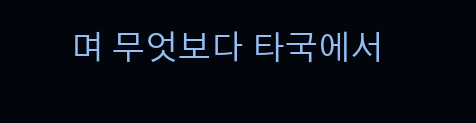며 무엇보다 타국에서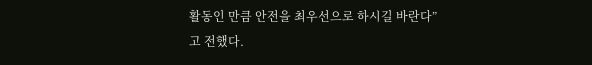활동인 만큼 안전을 최우선으로 하시길 바란다”고 전했다.